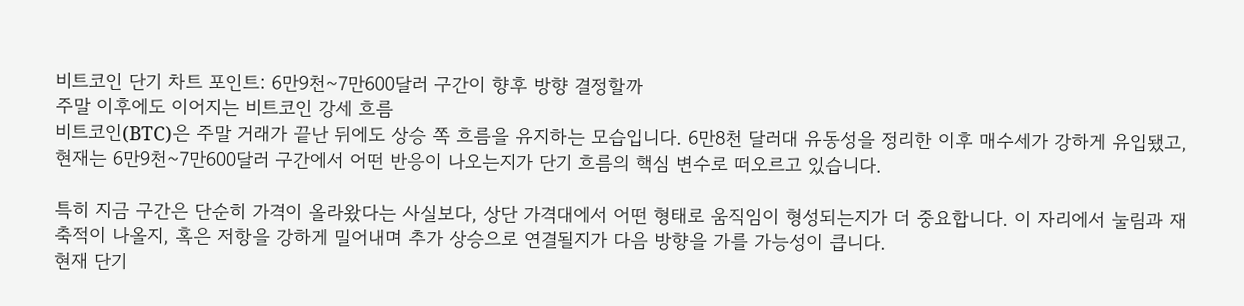비트코인 단기 차트 포인트: 6만9천~7만600달러 구간이 향후 방향 결정할까
주말 이후에도 이어지는 비트코인 강세 흐름
비트코인(BTC)은 주말 거래가 끝난 뒤에도 상승 쪽 흐름을 유지하는 모습입니다. 6만8천 달러대 유동성을 정리한 이후 매수세가 강하게 유입됐고, 현재는 6만9천~7만600달러 구간에서 어떤 반응이 나오는지가 단기 흐름의 핵심 변수로 떠오르고 있습니다.

특히 지금 구간은 단순히 가격이 올라왔다는 사실보다, 상단 가격대에서 어떤 형태로 움직임이 형성되는지가 더 중요합니다. 이 자리에서 눌림과 재축적이 나올지, 혹은 저항을 강하게 밀어내며 추가 상승으로 연결될지가 다음 방향을 가를 가능성이 큽니다.
현재 단기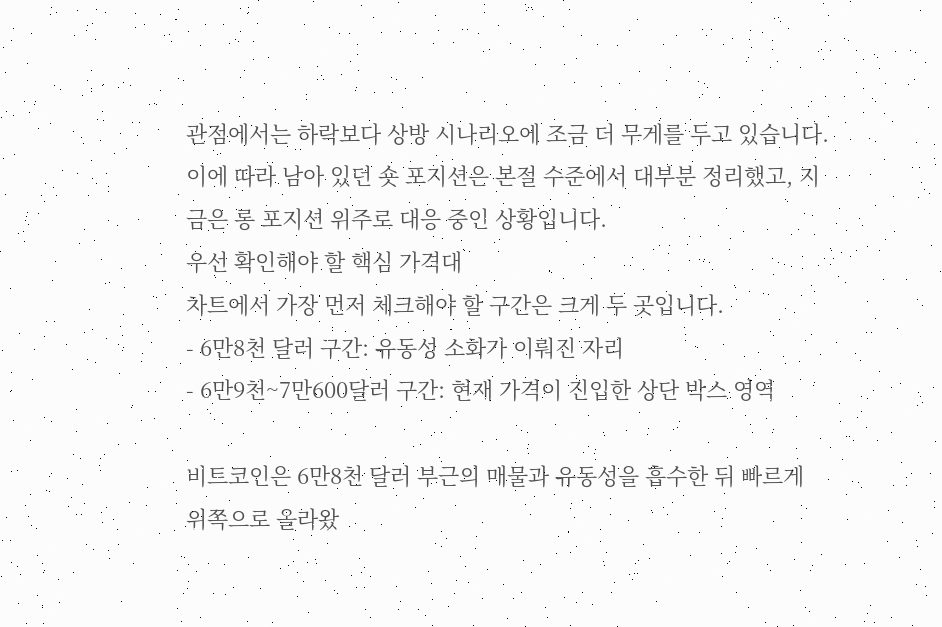관점에서는 하락보다 상방 시나리오에 조금 더 무게를 두고 있습니다. 이에 따라 남아 있던 숏 포지션은 본절 수준에서 대부분 정리했고, 지금은 롱 포지션 위주로 대응 중인 상황입니다.
우선 확인해야 할 핵심 가격대
차트에서 가장 먼저 체크해야 할 구간은 크게 두 곳입니다.
- 6만8천 달러 구간: 유동성 소화가 이뤄진 자리
- 6만9천~7만600달러 구간: 현재 가격이 진입한 상단 박스 영역

비트코인은 6만8천 달러 부근의 매물과 유동성을 흡수한 뒤 빠르게 위쪽으로 올라왔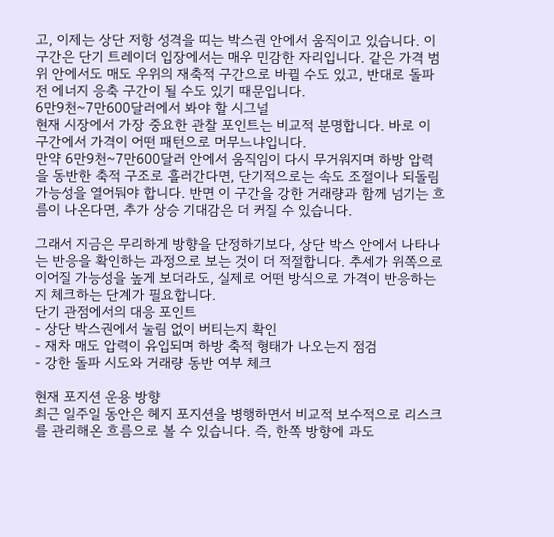고, 이제는 상단 저항 성격을 띠는 박스권 안에서 움직이고 있습니다. 이 구간은 단기 트레이더 입장에서는 매우 민감한 자리입니다. 같은 가격 범위 안에서도 매도 우위의 재축적 구간으로 바뀔 수도 있고, 반대로 돌파 전 에너지 응축 구간이 될 수도 있기 때문입니다.
6만9천~7만600달러에서 봐야 할 시그널
현재 시장에서 가장 중요한 관찰 포인트는 비교적 분명합니다. 바로 이 구간에서 가격이 어떤 패턴으로 머무느냐입니다.
만약 6만9천~7만600달러 안에서 움직임이 다시 무거워지며 하방 압력을 동반한 축적 구조로 흘러간다면, 단기적으로는 속도 조절이나 되돌림 가능성을 열어둬야 합니다. 반면 이 구간을 강한 거래량과 함께 넘기는 흐름이 나온다면, 추가 상승 기대감은 더 커질 수 있습니다.

그래서 지금은 무리하게 방향을 단정하기보다, 상단 박스 안에서 나타나는 반응을 확인하는 과정으로 보는 것이 더 적절합니다. 추세가 위쪽으로 이어질 가능성을 높게 보더라도, 실제로 어떤 방식으로 가격이 반응하는지 체크하는 단계가 필요합니다.
단기 관점에서의 대응 포인트
- 상단 박스권에서 눌림 없이 버티는지 확인
- 재차 매도 압력이 유입되며 하방 축적 형태가 나오는지 점검
- 강한 돌파 시도와 거래량 동반 여부 체크

현재 포지션 운용 방향
최근 일주일 동안은 헤지 포지션을 병행하면서 비교적 보수적으로 리스크를 관리해온 흐름으로 볼 수 있습니다. 즉, 한쪽 방향에 과도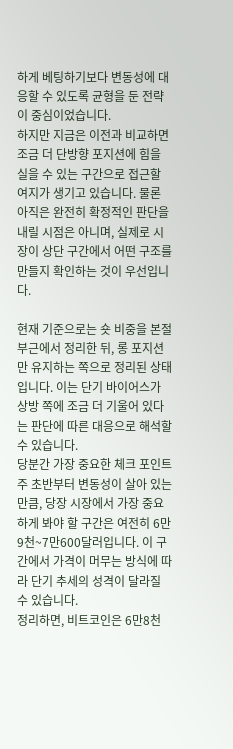하게 베팅하기보다 변동성에 대응할 수 있도록 균형을 둔 전략이 중심이었습니다.
하지만 지금은 이전과 비교하면 조금 더 단방향 포지션에 힘을 실을 수 있는 구간으로 접근할 여지가 생기고 있습니다. 물론 아직은 완전히 확정적인 판단을 내릴 시점은 아니며, 실제로 시장이 상단 구간에서 어떤 구조를 만들지 확인하는 것이 우선입니다.

현재 기준으로는 숏 비중을 본절 부근에서 정리한 뒤, 롱 포지션만 유지하는 쪽으로 정리된 상태입니다. 이는 단기 바이어스가 상방 쪽에 조금 더 기울어 있다는 판단에 따른 대응으로 해석할 수 있습니다.
당분간 가장 중요한 체크 포인트
주 초반부터 변동성이 살아 있는 만큼, 당장 시장에서 가장 중요하게 봐야 할 구간은 여전히 6만9천~7만600달러입니다. 이 구간에서 가격이 머무는 방식에 따라 단기 추세의 성격이 달라질 수 있습니다.
정리하면, 비트코인은 6만8천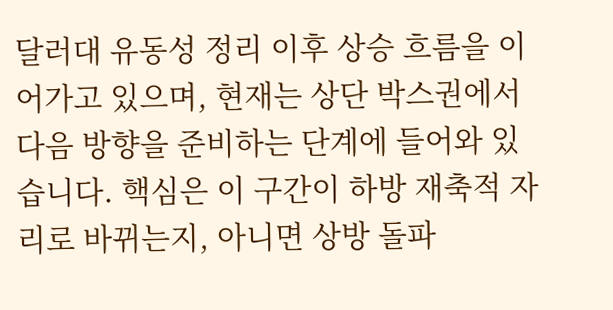달러대 유동성 정리 이후 상승 흐름을 이어가고 있으며, 현재는 상단 박스권에서 다음 방향을 준비하는 단계에 들어와 있습니다. 핵심은 이 구간이 하방 재축적 자리로 바뀌는지, 아니면 상방 돌파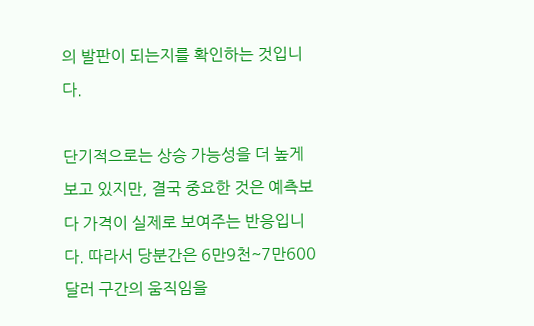의 발판이 되는지를 확인하는 것입니다.

단기적으로는 상승 가능성을 더 높게 보고 있지만, 결국 중요한 것은 예측보다 가격이 실제로 보여주는 반응입니다. 따라서 당분간은 6만9천~7만600달러 구간의 움직임을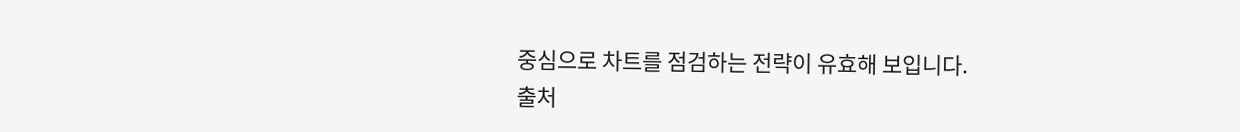중심으로 차트를 점검하는 전략이 유효해 보입니다.
출처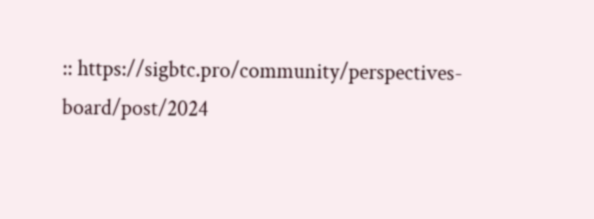:: https://sigbtc.pro/community/perspectives-board/post/2024